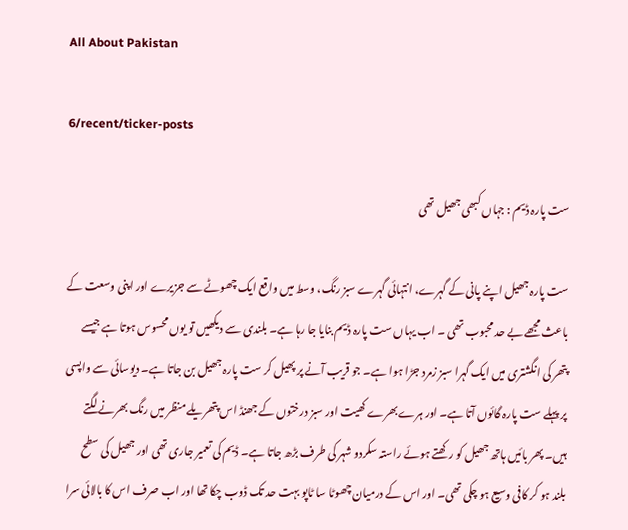All About Pakistan

6/recent/ticker-posts

ست پارہ ڈیم : جہاں کبھی جھیل تھی

ست پارہ جھیل اپنے پانی کے گہرے، انتہائی گہرے سبز رنگ، وسط میں واقع ایک چھوٹے سے جزیرے اور اپنی وسعت کے باعث مجھے بے حد محبوب تھی ۔ اب یہاں ست پارہ ڈیم بنایا جا رہا ہے۔ بلندی سے دیکھیں تو یوں محسوس ہوتا ہے جیسے پتھر کی انگشتری میں ایک گہرا سبز زمرد جڑا ہوا ہے۔ جو قریب آنے پر پھیل کر ست پارہ جھیل بن جاتا ہے۔ دیوسائی سے واپسی پر پہلے ست پارہ گائوں آتا ہے۔ اور ہرے بھرے کھیت اور سبز درختوں کے جھنڈ اس پتھریلے منظر میں رنگ بھرنے لگتے ہیں۔ پھر بائیں ہاتھ جھیل کو رکھتے ہوئے راستہ سکردو شہر کی طرف بڑھ جاتا ہے۔ ڈیم کی تعمیر جاری تھی اور جھیل کی سطح بلند ہو کر کافی وسیع ہو چکی تھی۔ اور اس کے درمیان چھوٹا سا ٹاپو بہت حد تک ڈوب چکا تھا اور اب صرف اس کا بالائی سرا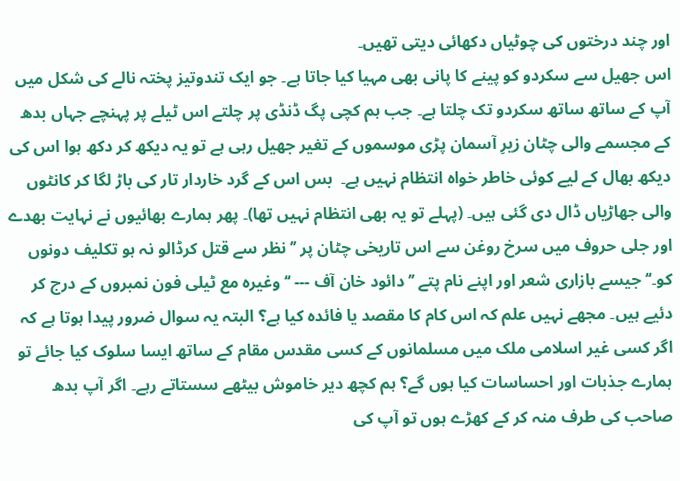اور چند درختوں کی چوٹیاں دکھائی دیتی تھیں۔
اس جھیل سے سکردو کو پینے کا پانی بھی مہیا کیا جاتا ہے۔ جو ایک تندوتیز پختہ نالے کی شکل میں آپ کے ساتھ ساتھ سکردو تک چلتا ہے۔ جب ہم کچی پگ ڈنڈی پر چلتے اس ٹیلے پر پہنچے جہاں بدھ کے مجسمے والی چٹان زیرِ آسمان پڑی موسموں کے تغیر جھیل رہی ہے تو یہ دیکھ کر دکھ ہوا اس کی دیکھ بھال کے لیے کوئی خاطر خواہ انتظام نہیں ہے۔  بس اس کے گرد خاردار تار کی باڑ لگا کر کانٹوں والی جھاڑیاں ڈال دی گئی ہیں۔ (پہلے تو یہ بھی انتظام نہیں تھا)۔ پھر ہمارے بھائیوں نے نہایت بھدے اور جلی حروف میں سرخ روغن سے اس تاریخی چٹان پر ’’نظر سے قتل کرڈالو نہ ہو تکلیف دونوں کو۔‘‘ جیسے بازاری شعر اور اپنے نام پتے ’’دائود خان آف --- ‘‘ وغیرہ مع ٹیلی فون نمبروں کے درج کر دئیے ہیں۔ مجھے نہیں علم کہ اس کام کا مقصد یا فائدہ کیا ہے؟ البتہ یہ سوال ضرور پیدا ہوتا ہے کہ اگر کسی غیر اسلامی ملک میں مسلمانوں کے کسی مقدس مقام کے ساتھ ایسا سلوک کیا جائے تو ہمارے جذبات اور احساسات کیا ہوں گے؟ ہم کچھ دیر خاموش بیٹھے سستاتے رہے۔ اگر آپ بدھ صاحب کی طرف منہ کر کے کھڑے ہوں تو آپ کی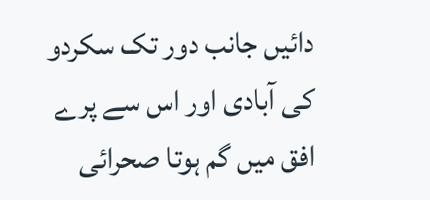دائیں جانب دور تک سکردو کی آبادی اور اس سے پرے افق میں گم ہوتا صحرائی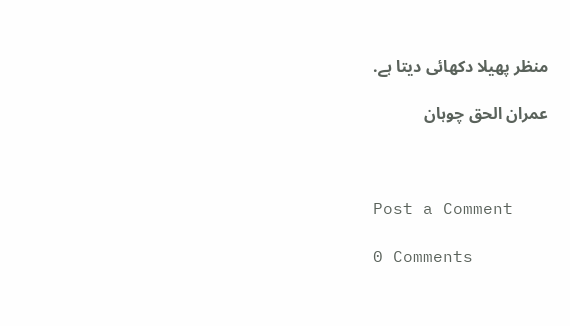منظر پھیلا دکھائی دیتا ہے.

عمران الحق چوہان



Post a Comment

0 Comments